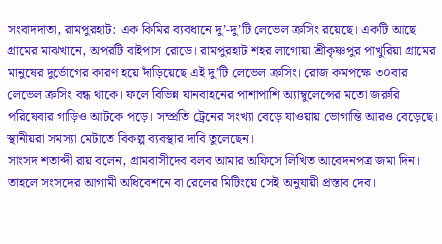সংবাদদাতা, রামপুরহাট: এক কিমির ব্যবধানে দু’-দু’টি লেভেল ক্রসিং রয়েছে। একটি আছে গ্রামের মাঝখানে, অপরটি বাইপাস রোডে। রামপুরহাট শহর লাগোয়া শ্রীকৃষ্ণপুর পাখুরিয়া গ্রামের মানুষের দুর্ভোগের কারণ হয়ে দাঁড়িয়েছে এই দু’টি লেভেল ক্রসিং। রোজ কমপক্ষে ৩০বার লেভেল ক্রসিং বন্ধ থাকে। ফলে বিভিন্ন যানবাহনের পাশাপাশি অ্যাম্বুলেন্সের মতো জরুরি পরিষেবার গাড়িও আটকে পড়ে। সম্প্রতি ট্রেনের সংখ্যা বেড়ে যাওয়ায় ভোগান্তি আরও বেড়েছে। স্থানীয়রা সমস্যা মেটাতে বিকল্প ব্যবস্থার দাবি তুলেছেন।
সাংসদ শতাব্দী রায় বলেন, গ্রামবাসীদেব বলব আমার অফিসে লিখিত আবেদনপত্র জমা দিন। তাহলে সংসদের আগামী অধিবেশনে বা রেলের মিটিংয়ে সেই অনুযায়ী প্রস্তাব দেব।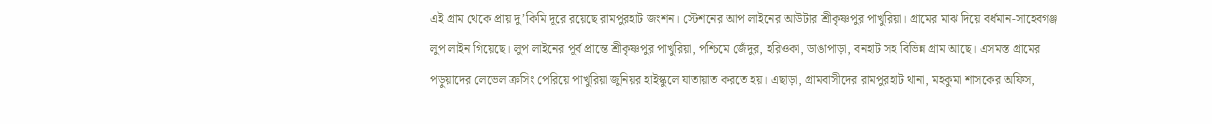এই গ্রাম থেকে প্রায় দু’কিমি দূরে রয়েছে রামপুরহাট জংশন। স্টেশনের আপ লাইনের আউটার শ্রীকৃষ্ণপুর পাখুরিয়া। গ্রামের মাঝ দিয়ে বর্ধমান-সাহেবগঞ্জ লুপ লাইন গিয়েছে। লুপ লাইনের পূর্ব প্রান্তে শ্রীকৃষ্ণপুর পাখুরিয়া, পশ্চিমে জেঁদুর, হরিওকা, ডাঙাপাড়া, বনহাট সহ বিভিন্ন গ্রাম আছে। এসমস্ত গ্রামের পড়ুয়াদের লেভেল ক্রসিং পেরিয়ে পাখুরিয়া জুনিয়র হাইস্কুলে যাতায়াত করতে হয়। এছাড়া, গ্রামবাসীদের রামপুরহাট থানা, মহকুমা শাসকের অফিস,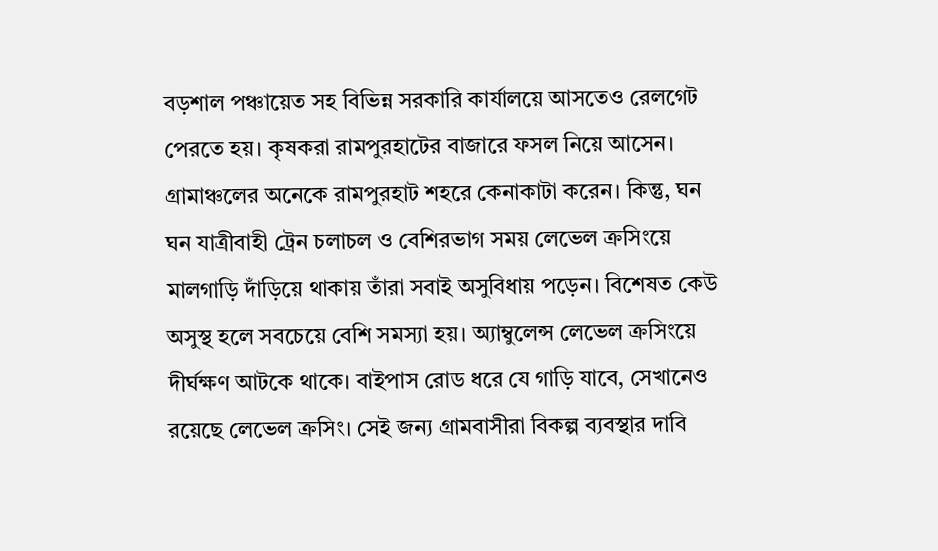বড়শাল পঞ্চায়েত সহ বিভিন্ন সরকারি কার্যালয়ে আসতেও রেলগেট পেরতে হয়। কৃষকরা রামপুরহাটের বাজারে ফসল নিয়ে আসেন। গ্রামাঞ্চলের অনেকে রামপুরহাট শহরে কেনাকাটা করেন। কিন্তু, ঘন ঘন যাত্রীবাহী ট্রেন চলাচল ও বেশিরভাগ সময় লেভেল ক্রসিংয়ে মালগাড়ি দাঁড়িয়ে থাকায় তাঁরা সবাই অসুবিধায় পড়েন। বিশেষত কেউ অসুস্থ হলে সবচেয়ে বেশি সমস্যা হয়। অ্যাম্বুলেন্স লেভেল ক্রসিংয়ে দীর্ঘক্ষণ আটকে থাকে। বাইপাস রোড ধরে যে গাড়ি যাবে, সেখানেও রয়েছে লেভেল ক্রসিং। সেই জন্য গ্রামবাসীরা বিকল্প ব্যবস্থার দাবি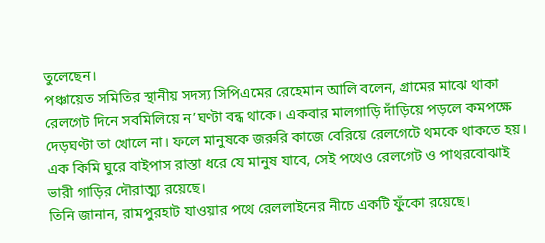তুলেছেন।
পঞ্চায়েত সমিতির স্থানীয় সদস্য সিপিএমের রেহেমান আলি বলেন, গ্রামের মাঝে থাকা রেলগেট দিনে সবমিলিয়ে ন’ঘণ্টা বন্ধ থাকে। একবার মালগাড়ি দাঁড়িয়ে পড়লে কমপক্ষে দেড়ঘণ্টা তা খোলে না। ফলে মানুষকে জরুরি কাজে বেরিয়ে রেলগেটে থমকে থাকতে হয়। এক কিমি ঘুরে বাইপাস রাস্তা ধরে যে মানুষ যাবে, সেই পথেও রেলগেট ও পাথরবোঝাই ভারী গাড়ির দৌরাত্ম্য রয়েছে।
তিনি জানান, রামপুরহাট যাওয়ার পথে রেললাইনের নীচে একটি ফুঁকো রয়েছে।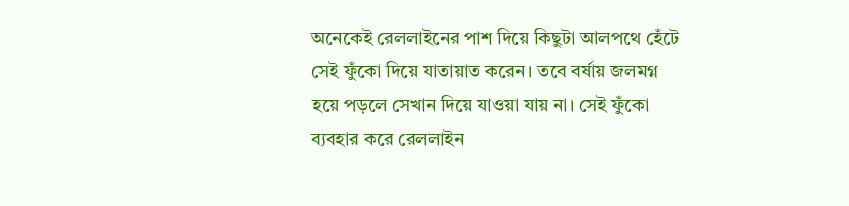অনেকেই রেললাইনের পাশ দিয়ে কিছুটা আলপথে হেঁটে সেই ফুঁকো দিয়ে যাতায়াত করেন। তবে বর্ষায় জলমগ্ন হয়ে পড়লে সেখান দিয়ে যাওয়া যায় না। সেই ফুঁকো ব্যবহার করে রেললাইন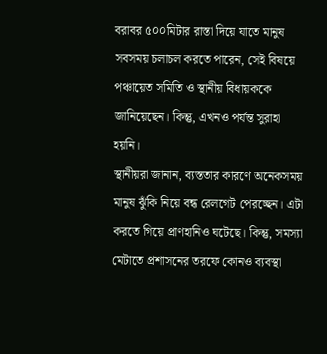বরাবর ৫০০মিটার রাস্তা দিয়ে যাতে মানুষ সবসময় চলাচল করতে পারেন, সেই বিষয়ে পঞ্চায়েত সমিতি ও স্থানীয় বিধায়ককে জানিয়েছেন। কিন্তু, এখনও পর্যন্ত সুরাহা হয়নি।
স্থানীয়রা জানান, ব্যস্ততার কারণে অনেকসময় মানুষ ঝুঁকি নিয়ে বন্ধ রেলগেট পেরচ্ছেন। এটা করতে গিয়ে প্রাণহানিও ঘটেছে। কিন্তু, সমস্যা মেটাতে প্রশাসনের তরফে কোনও ব্যবস্থা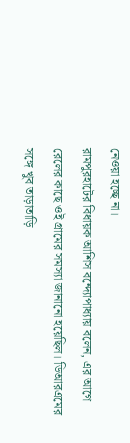নেওয়া হচ্ছে না।
রামপুরহাটের বিধায়ক আশিস বন্দ্যোপাধ্যায় বলেন, এর আগে রেলের কাছে ওই গ্রামের সমস্যা জানানো হয়েছিল। ডিআরএমের সঙ্গে খুব তাড়াতাড়ি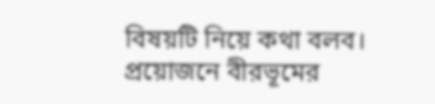বিষয়টি নিয়ে কথা বলব। প্রয়োজনে বীরভূমের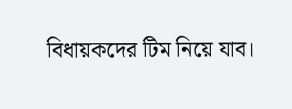বিধায়কদের টিম নিয়ে যাব।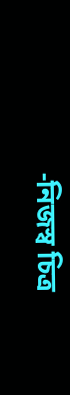-নিজস্ব চিত্র